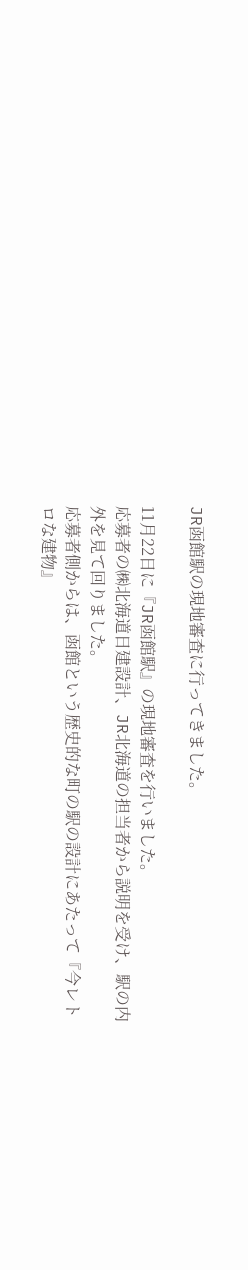JR函館駅の現地審査に行ってきました。

11月22日に『JR函館駅』の現地審査を行いました。
応募者の㈱北海道日建設計、JR北海道の担当者から説明を受け、駅の内外を見て回りました。
応募者側からは、函館という歴史的な町の駅の設計にあたって『今レトロな建物』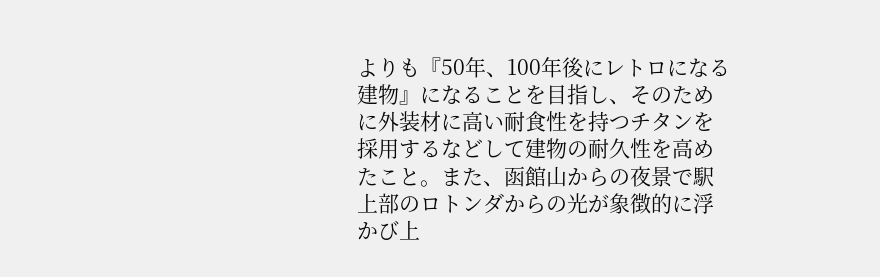よりも『50年、100年後にレトロになる建物』になることを目指し、そのために外装材に高い耐食性を持つチタンを採用するなどして建物の耐久性を高めたこと。また、函館山からの夜景で駅上部のロトンダからの光が象徴的に浮かび上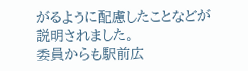がるように配慮したことなどが説明されました。
委員からも駅前広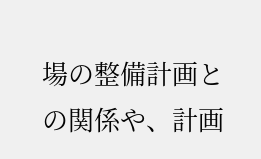場の整備計画との関係や、計画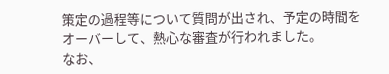策定の過程等について質問が出され、予定の時間をオーバーして、熱心な審査が行われました。
なお、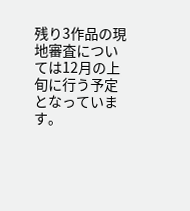残り3作品の現地審査については12月の上旬に行う予定となっています。